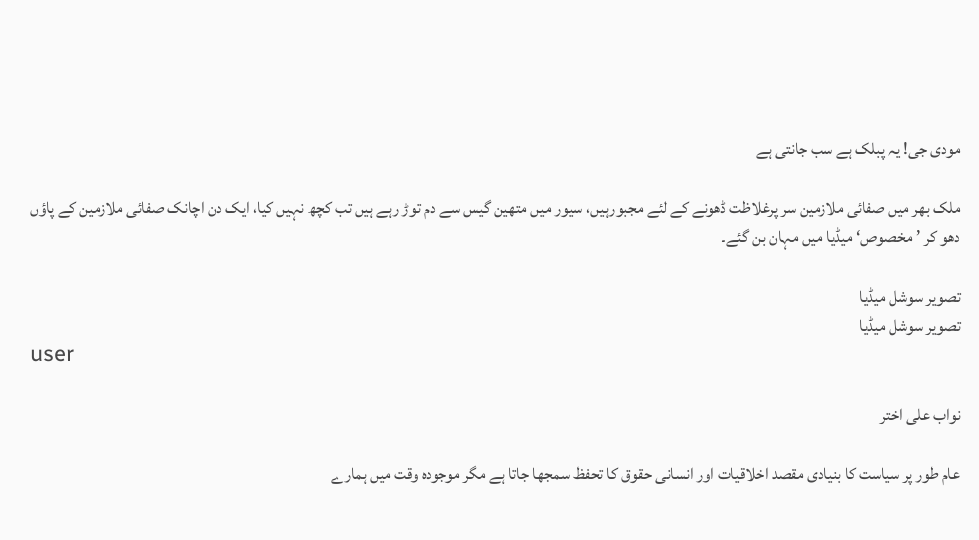مودی جی! یہ پبلک ہے سب جانتی ہے

ملک بھر میں صفائی ملازمین سر پرغلاظت ڈھونے کے لئے مجبورہیں، سیور میں متھین گیس سے دم توڑ رہے ہیں تب کچھ نہیں کیا، ایک دن اچانک صفائی ملازمین کے پاؤں دھو کر ’مخصوص‘ میڈیا میں مہان بن گئے۔

تصویر سوشل میڈیا
تصویر سوشل میڈیا
user

نواب علی اختر

عام طور پر سیاست کا بنیادی مقصد اخلاقیات اور انسانی حقوق کا تحفظ سمجھا جاتا ہے مگر موجودہ وقت میں ہمارے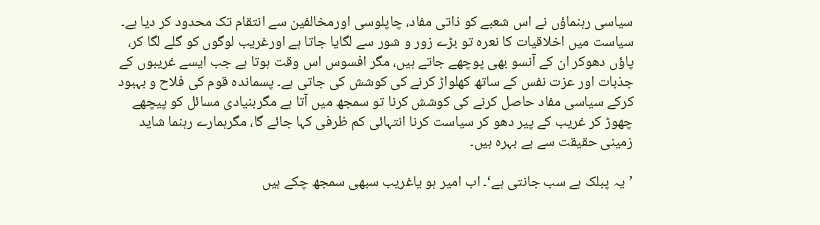سیاسی رہنماؤں نے اس شعبے کو ذاتی مفاد، چاپلوسی اورمخالفین سے انتقام تک محدود کر دیا ہے۔ سیاست میں اخلاقیات کا نعرہ تو بڑے زور و شور سے لگایا جاتا ہے اورغریب لوگوں کو گلے لگا کر، پاؤں دھوکر ان کے آنسو بھی پوچھے جاتے ہیں، مگر افسوس اس وقت ہوتا ہے جب ایسے غریبوں کے جذبات اور عزت نفس کے ساتھ کھلواڑ کرنے کی کوشش کی جاتی ہے۔ پسماندہ قوم کی فلاح و بہبود کرکے سیاسی مفاد حاصل کرنے کی کوشش کرنا تو سمجھ میں آتا ہے مگربنیادی مسائل کو پیچھے چھوڑ کر غریب کے پیر دھو کر سیاست کرنا انتہائی کم ظرفی کہا جائے گا، مگرہمارے رہنما شاید زمینی حقیقت سے بے بہرہ ہیں۔

’یہ پبلک ہے سب جانتی ہے‘۔ اب امیر ہو یاغریب سبھی سمجھ چکے ہیں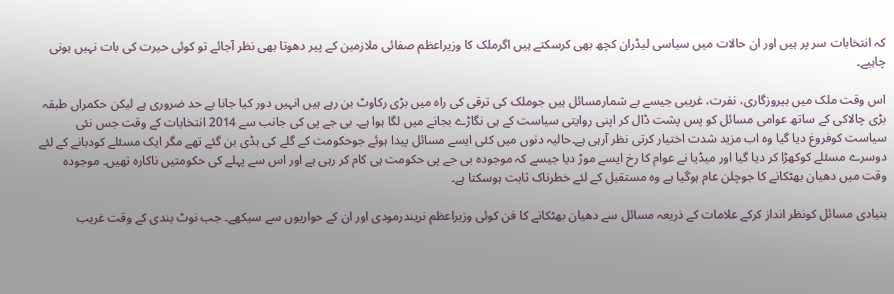کہ انتخابات سر پر ہیں اور ان حالات میں سیاسی لیڈران کچھ بھی کرسکتے ہیں اگرملک کا وزیراعظم صفائی ملازمین کے پیر دھوتا بھی نظر آجائے تو کوئی حیرت کی بات نہیں ہونی چاہیے۔

اس وقت ملک میں بیروزگاری، نفرت، غریبی جیسے بے شمارمسائل ہیں جوملک کی ترقی کی راہ میں بڑی رکاوٹ بن رہے ہیں انہیں دور کیا جانا بے حد ضروری ہے لیکن حکمراں طبقہ بڑی چالاکی کے ساتھ عوامی مسائل کو پس پشت ڈال کر اپنی روایتی سیاست کے ہی نگاڑے بجانے میں لگا ہوا ہے۔ بی جے پی کی جانب سے 2014 انتخابات کے وقت جس نئی سیاست کوفروغ دیا گیا وہ اب مزید شدت اختیار کرتی نظر آرہی ہے۔حالیہ دنوں میں کئی ایسے مسائل پیدا ہوئے جوحکومت کے گلے کی ہڈی بن گئے تھے مگر ایک مسئلے کودبانے کے لئے دوسرے مسئلے کوکھڑا کر دیا گیا اور میڈیا نے عوام کا رخ ایسے موڑ دیا جیسے کہ موجودہ بی جے پی حکومت ہی کام کر رہی ہے اور اس سے پہلے کی حکومتیں ناکارہ تھیں۔ موجودہ وقت میں دھیان بھٹکانے کا جوچلن عام ہوگیا ہے وہ مستقبل کے لئے خطرناک ثابت ہوسکتا ہے۔

بنیادی مسائل کونظر انداز کرکے علامات کے ذریعہ مسائل سے دھیان بھٹکانے کا فن کوئی وزیراعظم نریندرمودی اور ان کے حواریوں سے سیکھے۔ جب نوٹ بندی کے وقت غریب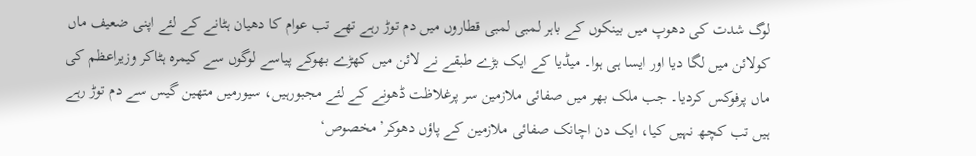لوگ شدت کی دھوپ میں بینکوں کے باہر لمبی لمبی قطاروں میں دم توڑ رہے تھے تب عوام کا دھیان ہٹانے کے لئے اپنی ضعیف ماں کولائن میں لگا دیا اور ایسا ہی ہوا۔ میڈیا کے ایک بڑے طبقے نے لائن میں کھڑے بھوکے پیاسے لوگوں سے کیمرہ ہٹاکر وزیراعظم کی ماں پرفوکس کردیا۔ جب ملک بھر میں صفائی ملازمین سر پرغلاظت ڈھونے کے لئے مجبورہیں، سیورمیں متھین گیس سے دم توڑ رہے ہیں تب کچھ نہیں کیا، ایک دن اچانک صفائی ملازمین کے پاؤں دھوکر’مخصوص‘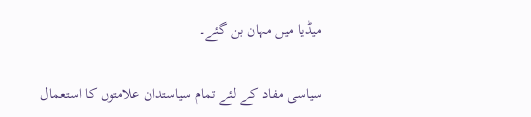میڈیا میں مہان بن گئے۔

سیاسی مفاد کے لئے تمام سیاستدان علامتوں کا استعمال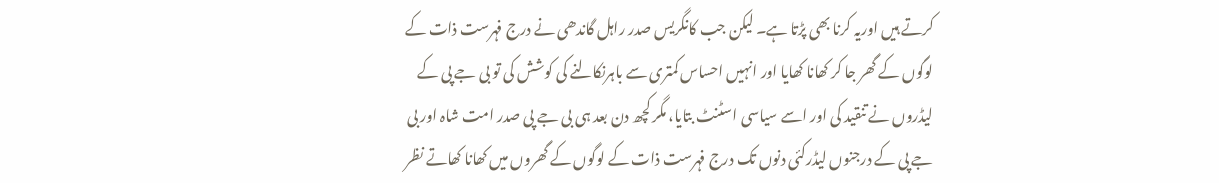کرتے ہیں اوریہ کرنا بھی پڑتا ہے۔ لیکن جب کانگریس صدر راہل گاندھی نے درج فہرست ذات کے لوگوں کے گھر جا کر کھانا کھایا اور انہیں احساس کمتری سے باہرنکالنے کی کوشش کی تو بی جے پی کے لیڈروں نے تنقید کی اور اسے سیاسی اسٹنٹ بتایا، مگر کچھ دن بعد ہی بی جے پی صدر امت شاہ اور بی جے پی کے درجنوں لیڈرکئی دنوں تک درج فہرست ذات کے لوگوں کے گھروں میں کھانا کھاتے نظر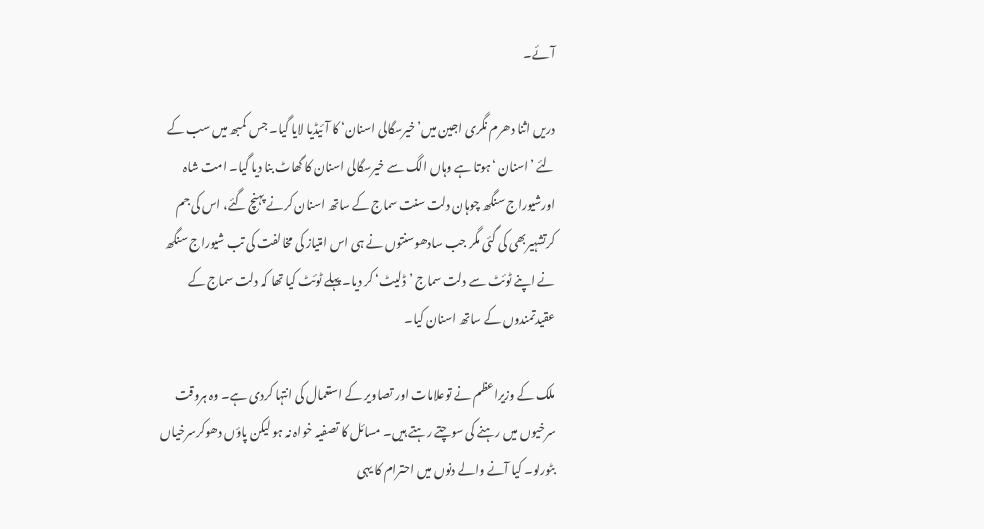آئے۔

دریں اثنا دھرم نگری اجین میں’خیرسگالی اسنان‘ کا آئیڈیا لایا گیا۔ جس کمبھ میں سب کے لئے ’اسنان ‘ہوتا ہے وہاں الگ سے خیرسگالی اسنان کا گھاٹ بنا دیا گیا۔ امت شاہ اورشیوراج سنگھ چوہان دلت سنت سماج کے ساتھ اسنان کرنے پہنچ گئے، اس کی جم کرتشہیربھی کی گئی مگر جب سادھوسنتوں نے ہی اس امتیاز کی مخالفت کی تب شیوراج سنگھ نے اپنے ٹوئٹ سے دلت سماج ’ڈلیٹ‘ کر دیا۔ پہلے ٹوئٹ کیا تھا کہ دلت سماج کے عقیدتمندوں کے ساتھ اسنان کیا۔

ملک کے وزیراعظم نے توعلامات اور تصاویر کے استعمال کی انتہا کردی ہے۔ وہ ہروقت سرخیوں میں رہنے کی سوچتے رہتے ہیں۔ مسائل کا تصفیہ خواہ نہ ہو لیکن پاؤں دھوکرسرخیاں بٹورلو۔ کیا آنے والے دنوں میں احترام کا یہی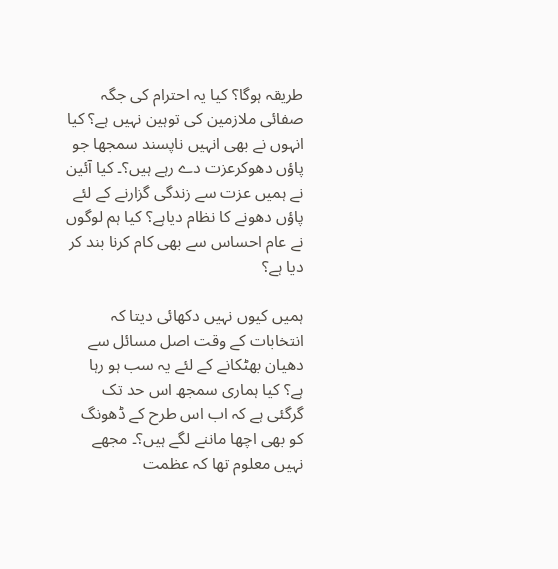طریقہ ہوگا؟ کیا یہ احترام کی جگہ صفائی ملازمین کی توہین نہیں ہے؟ کیا انہوں نے بھی انہیں ناپسند سمجھا جو پاؤں دھوکرعزت دے رہے ہیں؟۔ کیا آئین نے ہمیں عزت سے زندگی گزارنے کے لئے پاؤں دھونے کا نظام دیاہے؟ کیا ہم لوگوں نے عام احساس سے بھی کام کرنا بند کر دیا ہے؟

ہمیں کیوں نہیں دکھائی دیتا کہ انتخابات کے وقت اصل مسائل سے دھیان بھٹکانے کے لئے یہ سب ہو رہا ہے؟ کیا ہماری سمجھ اس حد تک گرگئی ہے کہ اب اس طرح کے ڈھونگ کو بھی اچھا ماننے لگے ہیں؟۔ مجھے نہیں معلوم تھا کہ عظمت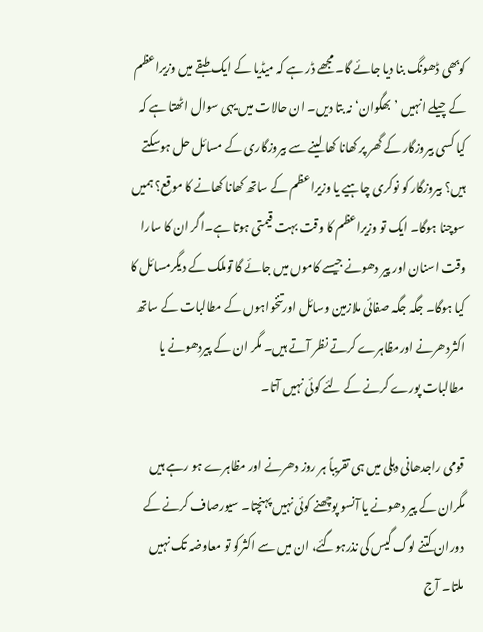کوبھی ڈھونگ بنا دیا جائے گا۔ مجھے ڈر ہے کہ میڈیا کے ایک طبقے میں وزیراعظم کے چیلے انہیں ’بھگوان‘ نہ بتا دیں۔ ان حالات میں یہی سوال اٹھتا ہے کہ کیا کسی بیروزگار کے گھر پر کھانا کھا لینے سے بیروزگاری کے مسائل حل ہوسکتے ہیں؟ بیروزگار کو نوکری چاہیے یا وزیراعظم کے ساتھ کھانا کھانے کا موقع؟ ہمیں سوچنا ہوگا۔ ایک تو وزیراعظم کا وقت بہت قیمتی ہوتا ہے۔اگر ان کا سارا وقت اسنان اور پیر دھونے جیسے کاموں میں جائے گا توملک کے دیگرمسائل کا کیا ہوگا۔ جگہ جگہ صفائی ملازمین وسائل اورتنخواہوں کے مطالبات کے ساتھ اکثردھرنے اورمظاہرے کرتے نظر آتے ہیں۔ مگر ان کے پیردھونے یا مطالبات پورے کرنے کے لئے کوئی نہیں آتا۔

قومی راجدھانی دہلی میں ہی تقریباً ہر روز دھرنے اور مظاہرے ہو رہے ہیں مگران کے پیر دھونے یا آنسو پوچھنے کوئی نہیں پہنچتا۔ سیورصاف کرنے کے دوران کتنے لوگ گیس کی نذرہوگئے، ان میں سے اکثرکو تو معاوضہ تک نہیں ملتا۔ آج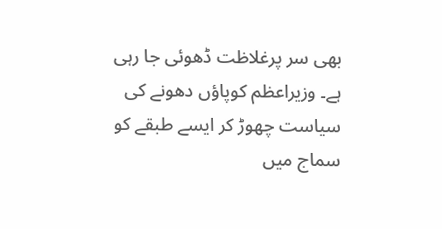بھی سر پرغلاظت ڈھوئی جا رہی ہے۔ وزیراعظم کوپاؤں دھونے کی سیاست چھوڑ کر ایسے طبقے کو سماج میں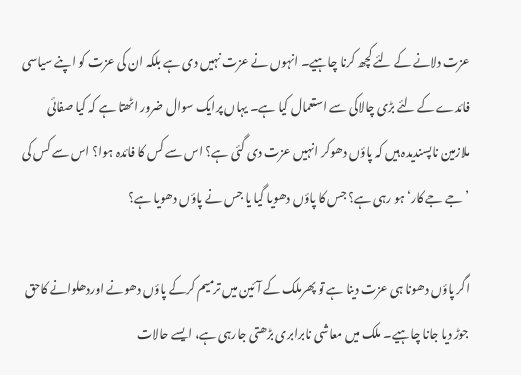عزت دلانے کے لئے کچھ کرنا چاہیے۔ انہوں نے عزت نہیں دی ہے بلکہ ان کی عزت کو اپنے سیاسی فائدے کے لئے بڑی چالاکی سے استعمال کیا ہے۔ یہاں پرایک سوال ضرور اٹھتا ہے کہ کیا صفائی ملازمین ناپسندیدہ ہیں کہ پاؤں دھوکر انہیں عزت دی گئی ہے؟ اس سے کس کا فائدہ ہوا؟ اس سے کس کی ’جے جے کار‘ہو رہی ہے؟ جس کا پاؤں دھویا گیا یا جس نے پاؤں دھویا ہے؟

اگر پاؤں دھونا ہی عزت دینا ہے تو پھرملک کے آئین میں ترمیم کرکے پاؤں دھونے اوردھلوانے کاحق جوڑ دیا جانا چاہیے۔ ملک میں معاشی نابرابری بڑھتی جارہی ہے، ایسے حالات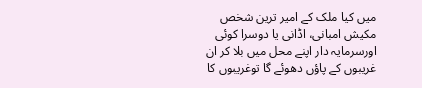میں کیا ملک کے امیر ترین شخص مکیش امبانی، اڈانی یا دوسرا کوئی اورسرمایہ دار اپنے محل میں بلا کر ان غریبوں کے پاؤں دھوئے گا توغریبوں کا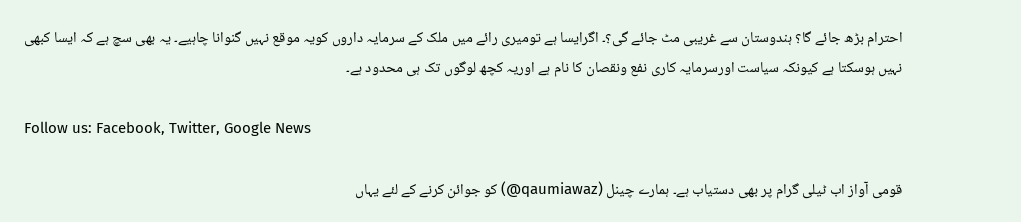احترام بڑھ جائے گا؟ ہندوستان سے غریبی مٹ جائے گی؟۔ اگرایسا ہے تومیری رائے میں ملک کے سرمایہ داروں کویہ موقع نہیں گنوانا چاہیے۔ یہ بھی سچ ہے کہ ایسا کبھی نہیں ہوسکتا ہے کیونکہ سیاست اورسرمایہ کاری نفع ونقصان کا نام ہے اوریہ کچھ لوگوں تک ہی محدود ہے۔

Follow us: Facebook, Twitter, Google News

قومی آواز اب ٹیلی گرام پر بھی دستیاب ہے۔ ہمارے چینل (qaumiawaz@) کو جوائن کرنے کے لئے یہاں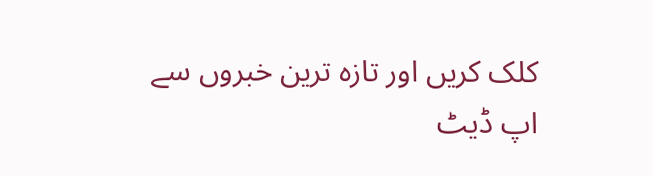کلک کریں اور تازہ ترین خبروں سے اپ ڈیٹ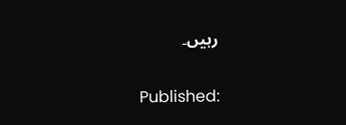رہیں۔


Published: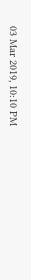03 Mar 2019, 10:10 PM